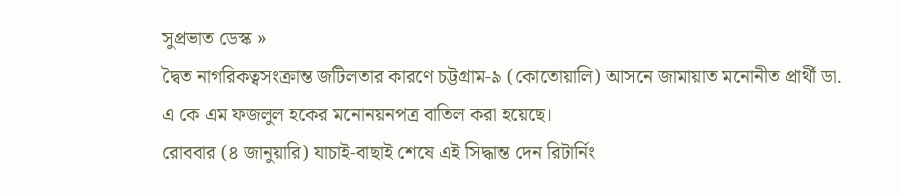সুপ্রভাত ডেস্ক »
দ্বৈত নাগরিকত্বসংক্রান্ত জটিলতার কারণে চট্টগ্রাম-৯ (কোতোয়ালি) আসনে জামায়াত মনোনীত প্রার্থী ডা. এ কে এম ফজলুল হকের মনোনয়নপত্র বাতিল করা হয়েছে।
রোববার (৪ জানুয়ারি) যাচাই-বাছাই শেষে এই সিদ্ধান্ত দেন রিটার্নিং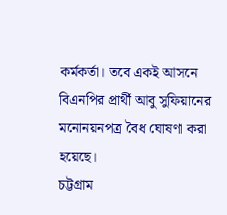কর্মকর্তা। তবে একই আসনে বিএনপির প্রার্থী আবু সুফিয়ানের মনোনয়নপত্র বৈধ ঘোষণা করা হয়েছে।
চট্টগ্রাম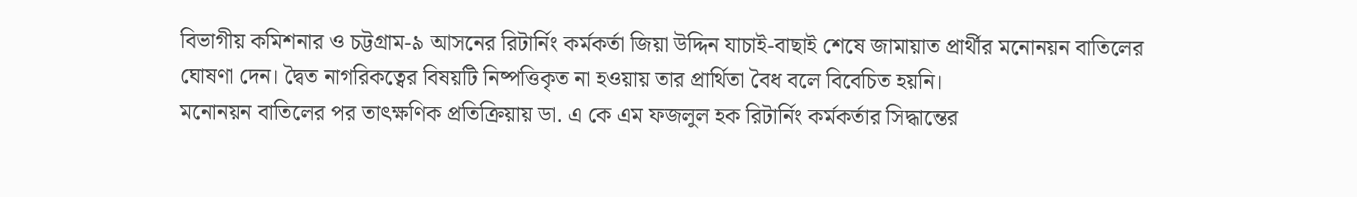বিভাগীয় কমিশনার ও চট্টগ্রাম-৯ আসনের রিটার্নিং কর্মকর্তা জিয়া উদ্দিন যাচাই-বাছাই শেষে জামায়াত প্রার্থীর মনোনয়ন বাতিলের ঘোষণা দেন। দ্বৈত নাগরিকত্বের বিষয়টি নিষ্পত্তিকৃত না হওয়ায় তার প্রার্থিতা বৈধ বলে বিবেচিত হয়নি।
মনোনয়ন বাতিলের পর তাৎক্ষণিক প্রতিক্রিয়ায় ডা. এ কে এম ফজলুল হক রিটার্নিং কর্মকর্তার সিদ্ধান্তের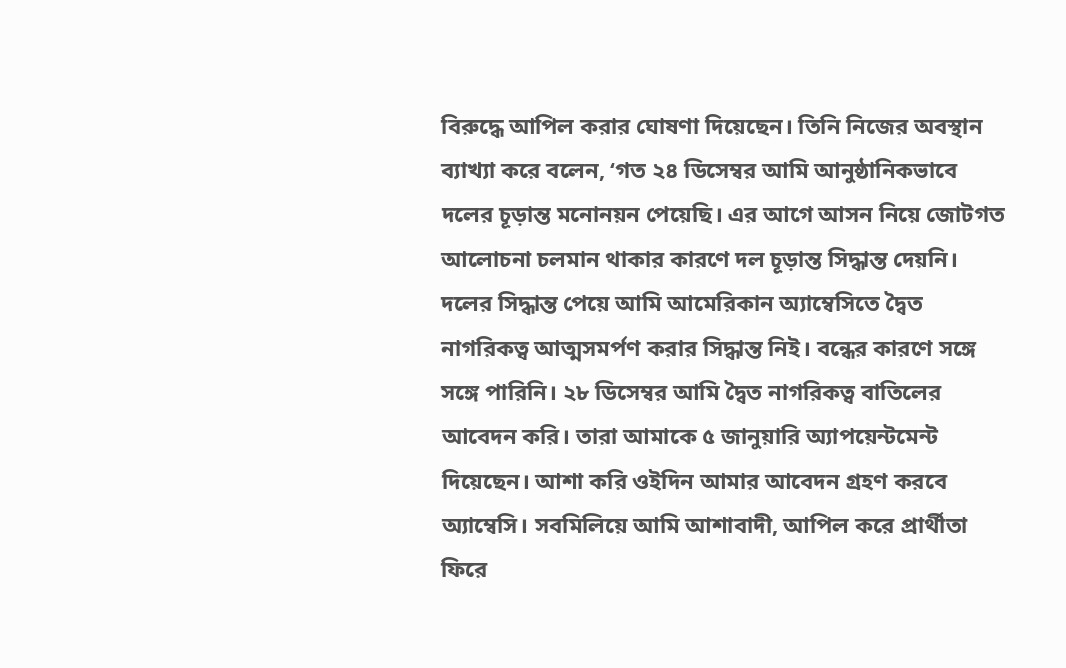বিরুদ্ধে আপিল করার ঘোষণা দিয়েছেন। তিনি নিজের অবস্থান ব্যাখ্যা করে বলেন, ‘গত ২৪ ডিসেম্বর আমি আনুষ্ঠানিকভাবে দলের চূড়ান্ত মনোনয়ন পেয়েছি। এর আগে আসন নিয়ে জোটগত আলোচনা চলমান থাকার কারণে দল চূড়ান্ত সিদ্ধান্ত দেয়নি। দলের সিদ্ধান্ত পেয়ে আমি আমেরিকান অ্যাম্বেসিতে দ্বৈত নাগরিকত্ব আত্মসমর্পণ করার সিদ্ধান্ত নিই। বন্ধের কারণে সঙ্গে সঙ্গে পারিনি। ২৮ ডিসেম্বর আমি দ্বৈত নাগরিকত্ব বাতিলের আবেদন করি। তারা আমাকে ৫ জানুয়ারি অ্যাপয়েন্টমেন্ট দিয়েছেন। আশা করি ওইদিন আমার আবেদন গ্রহণ করবে অ্যাম্বেসি। সবমিলিয়ে আমি আশাবাদী, আপিল করে প্রার্থীতা ফিরে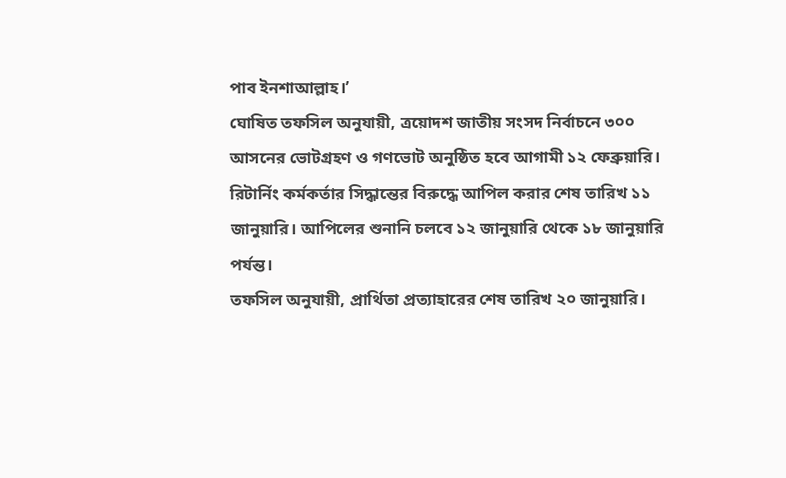পাব ইনশাআল্লাহ।’
ঘোষিত তফসিল অনুযায়ী, ত্রয়োদশ জাতীয় সংসদ নির্বাচনে ৩০০ আসনের ভোটগ্রহণ ও গণভোট অনুষ্ঠিত হবে আগামী ১২ ফেব্রুয়ারি। রিটার্নিং কর্মকর্তার সিদ্ধান্তের বিরুদ্ধে আপিল করার শেষ তারিখ ১১ জানুয়ারি। আপিলের শুনানি চলবে ১২ জানুয়ারি থেকে ১৮ জানুয়ারি পর্যন্ত।
তফসিল অনুযায়ী, প্রার্থিতা প্রত্যাহারের শেষ তারিখ ২০ জানুয়ারি।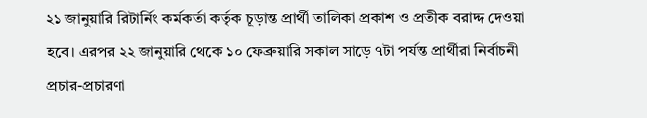২১ জানুয়ারি রিটার্নিং কর্মকর্তা কর্তৃক চূড়ান্ত প্রার্থী তালিকা প্রকাশ ও প্রতীক বরাদ্দ দেওয়া হবে। এরপর ২২ জানুয়ারি থেকে ১০ ফেব্রুয়ারি সকাল সাড়ে ৭টা পর্যন্ত প্রার্থীরা নির্বাচনী প্রচার-প্রচারণা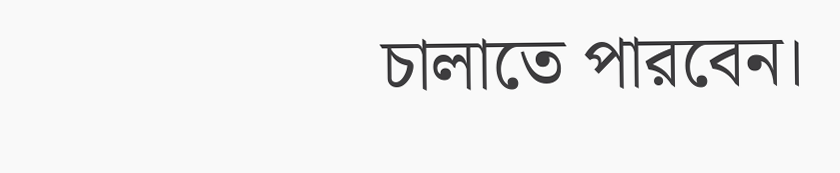চালাতে পারবেন।